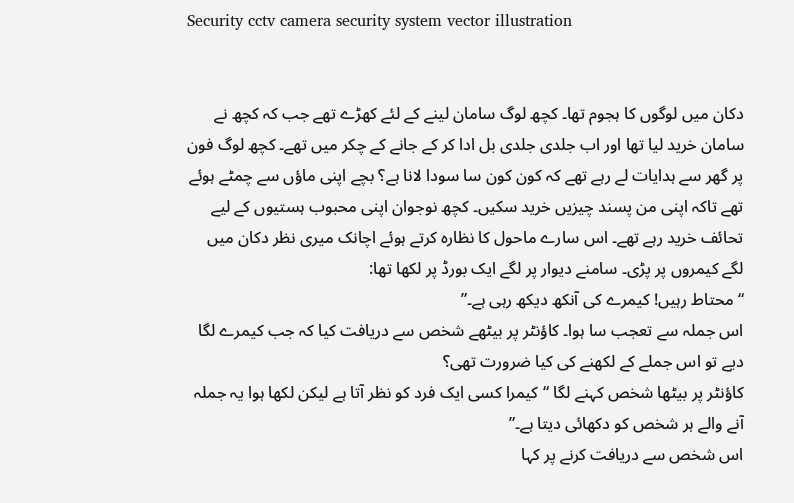Security cctv camera security system vector illustration


دکان میں لوگوں کا ہجوم تھا۔ کچھ لوگ سامان لینے کے لئے کھڑے تھے جب کہ کچھ نے سامان خرید لیا تھا اور اب جلدی جلدی بل ادا کر کے جانے کے چکر میں تھے۔ کچھ لوگ فون پر گھر سے ہدایات لے رہے تھے کہ کون کون سا سودا لانا ہے؟ بچے اپنی ماؤں سے چمٹے ہوئے تھے تاکہ اپنی من پسند چیزیں خرید سکیں۔ کچھ نوجوان اپنی محبوب ہستیوں کے لیے تحائف خرید رہے تھے۔ اس سارے ماحول کا نظارہ کرتے ہوئے اچانک میری نظر دکان میں لگے کیمروں پر پڑی۔ سامنے دیوار پر لگے ایک بورڈ پر لکھا تھا:
“محتاط رہیں! کیمرے کی آنکھ دیکھ رہی ہے۔”
اس جملہ سے تعجب سا ہوا۔ کاؤنٹر پر بیٹھے شخص سے دریافت کیا کہ جب کیمرے لگا دیے تو اس جملے کے لکھنے کی کیا ضرورت تھی؟
کاؤنٹر پر بیٹھا شخص کہنے لگا “کیمرا کسی ایک فرد کو نظر آتا ہے لیکن لکھا ہوا یہ جملہ آنے والے ہر شخص کو دکھائی دیتا ہے۔”
اس شخص سے دریافت کرنے پر کہا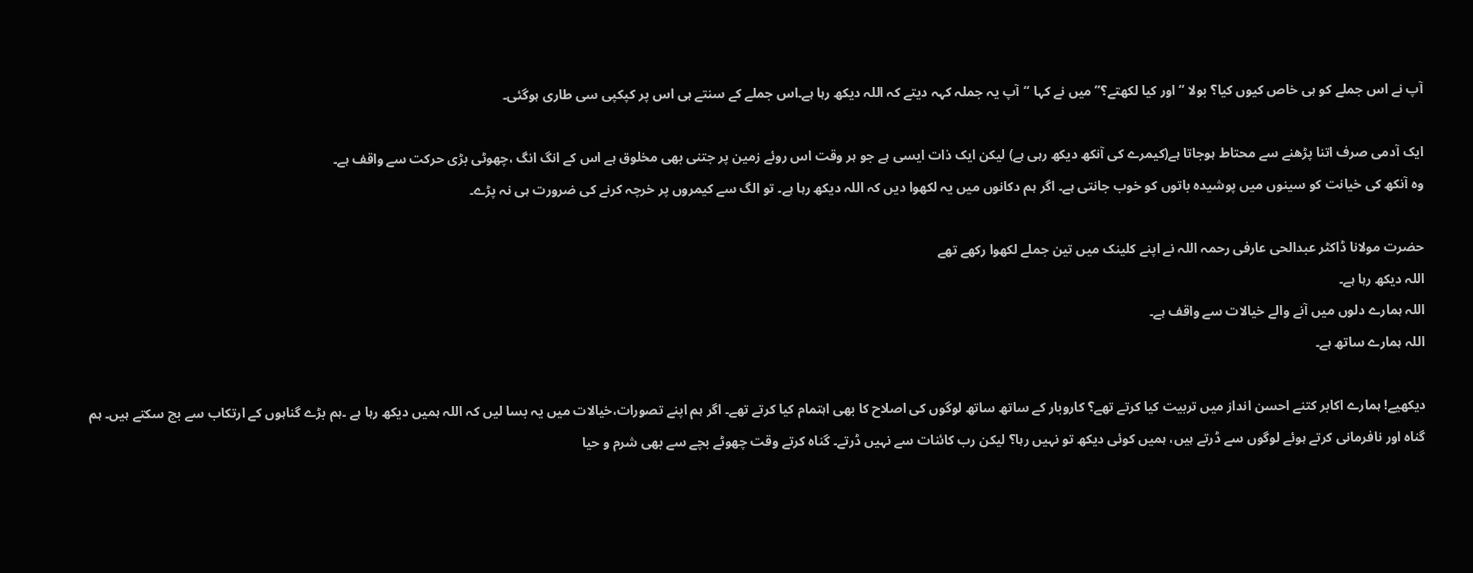آپ نے اس جملے کو ہی خاص کیوں کیا؟ بولا “اور کیا لکھتے؟” میں نے کہا “آپ یہ جملہ کہہ دیتے کہ اللہ دیکھ رہا ہے۔اس جملے کے سنتے ہی اس پر کپکپی سی طاری ہوگئی۔

ایک آدمی صرف اتنا پڑھنے سے محتاط ہوجاتا ہے(کیمرے کی آنکھ دیکھ رہی ہے) لیکن ایک ذات ایسی ہے جو ہر وقت اس روئے زمین پر جتنی بھی مخلوق ہے اس کے انگ انگ ،چھوٹی بڑی حرکت سے واقف ہے۔
وہ آنکھ کی خیانت کو سینوں میں پوشیدہ باتوں کو خوب جانتی ہے۔ اگر ہم دکانوں میں یہ لکھوا دیں کہ اللہ دیکھ رہا ہے۔ تو الگ سے کیمروں پر خرچہ کرنے کی ضرورت ہی نہ پڑے۔

حضرت مولانا ڈاکٹر عبدالحی عارفی رحمہ اللہ نے اپنے کلینک میں تین جملے لکھوا رکھے تھے
اللہ دیکھ رہا ہے۔
اللہ ہمارے دلوں میں آنے والے خیالات سے واقف ہے۔
اللہ ہمارے ساتھ ہے۔

دیکھیے! ہمارے اکابر کتنے احسن انداز میں تربیت کیا کرتے تھے؟ کاروبار کے ساتھ ساتھ لوگوں کی اصلاح کا بھی اہتمام کیا کرتے تھے۔ اگر ہم اپنے تصورات،خیالات میں یہ بسا لیں کہ اللہ ہمیں دیکھ رہا ہے ۔ہم بڑے گناہوں کے ارتکاب سے بچ سکتے ہیں۔ ہم گناہ اور نافرمانی کرتے ہوئے لوگوں سے ڈرتے ہیں، ہمیں کوئی دیکھ تو نہیں رہا؟ لیکن رب کائنات سے نہیں ڈرتے۔ گناہ کرتے وقت چھوٹے بچے سے بھی شرم و حیا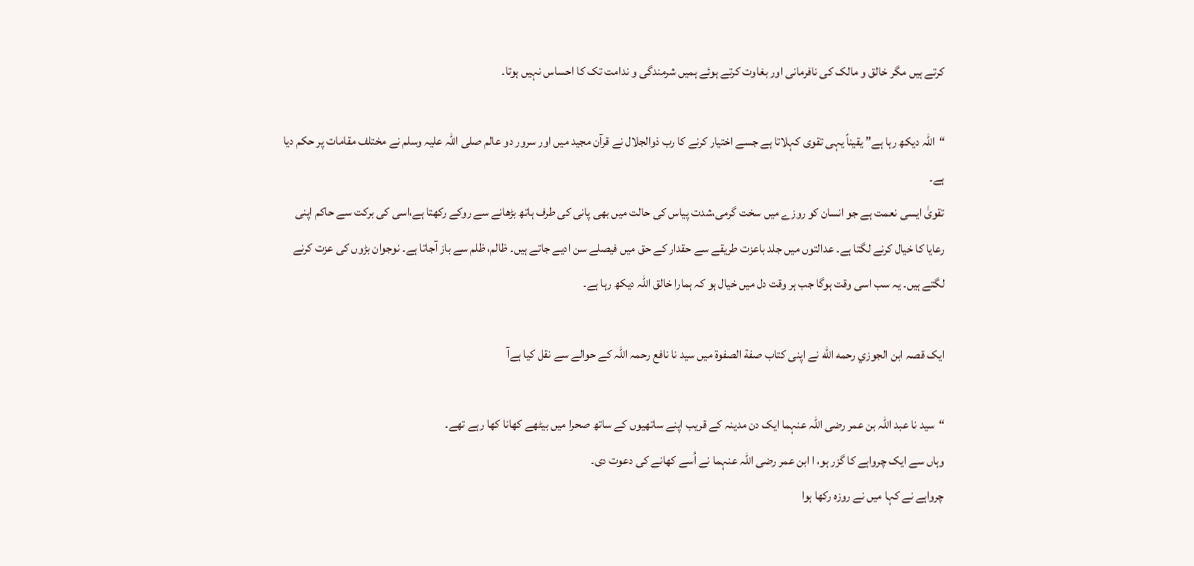کرتے ہیں مگر خالق و مالک کی نافرمانی اور بغاوت کرتے ہوئے ہمیں شرمندگی و ندامت تک کا احساس نہیں ہوتا۔

“اللہ دیکھ رہا ہے” یقیناً یہی تقوی کہلاتا ہے جسے اختیار کرنے کا رب ذوالجلال نے قرآن مجید میں اور سرور دو عالم صلی اللّٰہ علیہ وسلم نے مختلف مقامات پر حکم دیا ہے۔
تقویٰ ایسی نعمت ہے جو انسان کو روزے میں سخت گرمی،شدت پیاس کی حالت میں بھی پانی کی طرف ہاتھ بڑھانے سے روکے رکھتا ہے،اسی کی برکت سے حاکم اپنی رعایا کا خیال کرنے لگتا ہے۔ عدالتوں میں جلد باعزت طریقے سے حقدار کے حق میں فیصلے سن ادیے جاتے ہیں۔ ظالم، ظلم سے باز آجاتا ہے۔ نوجوان بڑوں کی عزت کرنے لگتے ہیں۔ یہ سب اسی وقت ہوگا جب ہر وقت دل میں خیال ہو کہ ہمارا خالق اللہ دیکھ رہا ہے۔

ایک قصہ ابن الجوزي رحمه الله نے اپنی کتاب صفة الصفوة میں سید نا نافع رحمہ اللہ کے حوالے سے نقل کیا ہےآ

“سید نا عبد اللہ بن عمر رضی اللہ عنہما ایک دن مدینہ کے قریب اپنے ساتھیوں کے ساتھ صحرا میں بیٹھے کھانا کھا رہے تھے۔
وہاں سے ایک چرواہے کا گزر ہو، ا ابن عمر رضی اللہ عنہما نے اُسے کھانے کی دعوت دی۔
چرواہے نے کہا میں نے روزہ رکھا ہوا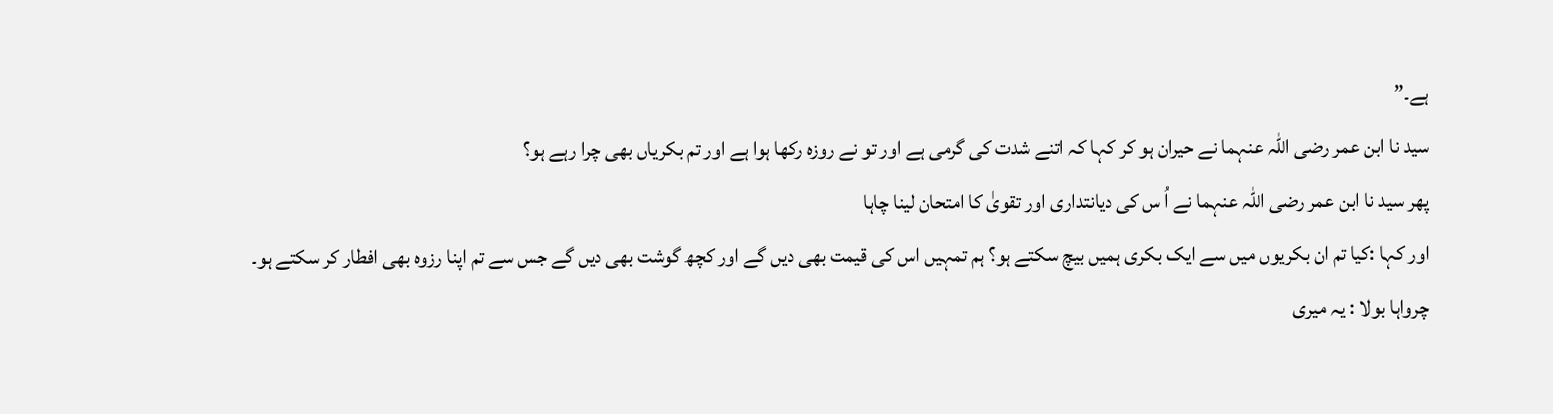ہے۔”
سید نا ابن عمر رضی اللہ عنہما نے حیران ہو کر کہا کہ اتنے شدت کی گرمی ہے اور تو نے روزہ رکھا ہوا ہے اور تم بکریاں بھی چرا رہے ہو؟
پھر سید نا ابن عمر رضی اللہ عنہما نے اُ س کی دیانتداری اور تقویٰ کا امتحان لینا چاہا
اور کہا :کیا تم ان بکریوں میں سے ایک بکری ہمیں بیچ سکتے ہو؟ ہم تمہیں اس کی قیمت بھی دیں گے اور کچھ گوشت بھی دیں گے جس سے تم اپنا رزوہ بھی افطار کر سکتے ہو۔
چرواہا بولا : یہ میری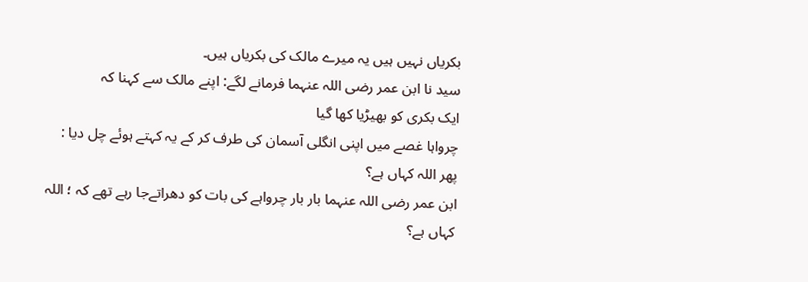بکریاں نہیں ہیں یہ میرے مالک کی بکریاں ہیں۔
سید نا ابن عمر رضی اللہ عنہما فرمانے لگے: اپنے مالک سے کہنا کہ
ایک بکری کو بھیڑیا کھا گیا
چرواہا غصے میں اپنی انگلی آسمان کی طرف کر کے یہ کہتے ہوئے چل دیا : پھر اللہ کہاں ہے؟
ابن عمر رضی اللہ عنہما بار بار چرواہے کی بات کو دھراتےجا رہے تھے کہ ؛ اللہ کہاں ہے؟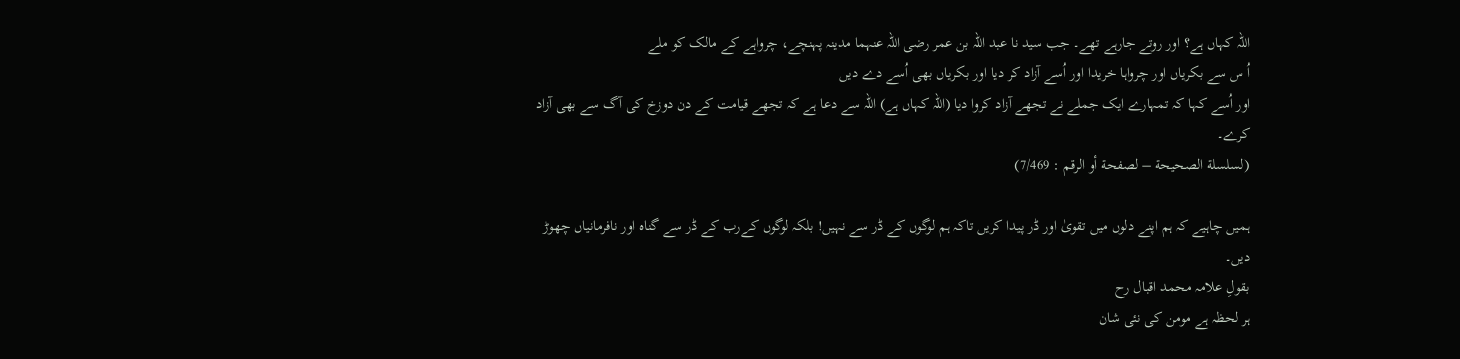اللہ کہاں ہے؟ اور روتے جارہے تھے۔ جب سید نا عبد اللہ بن عمر رضی اللہ عنہما مدینہ پہنچے، چرواہے کے مالک کو ملے
اُ س سے بکریاں اور چرواہا خریدا اور اُسے آزاد کر دیا اور بکریاں بھی اُسے دے دیں
اور اُسے کہا کہ تمہارے ایک جملے نے تجھے آزاد کروا دیا (اللہ کہاں ہے) اللہ سے دعا ہے کہ تجھے قیامت کے دن دوزخ کی آگ سے بھی آزاد کرے۔
(لسلسلة الصحيحة – لصفحة أو الرقم : 7/469)

ہمیں چاہیے کہ ہم اپنے دلوں میں تقویٰ اور ڈر پیدا کریں تاکہ ہم لوگوں کے ڈر سے نہیں! بلکہ لوگوں کےرب کے ڈر سے گناہ اور نافرمانیاں چھوڑ دیں۔
بقولِ علامہ محمد اقبال رح
ہر لحظہ ہے مومن کی نئی شان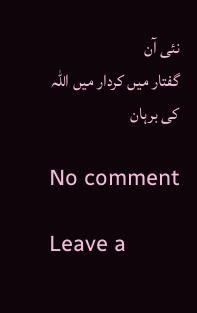نئی آن
گفتار میں کردار میں اللہ کی برہان

No comment

Leave a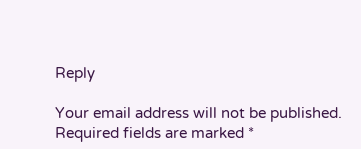Reply

Your email address will not be published. Required fields are marked *